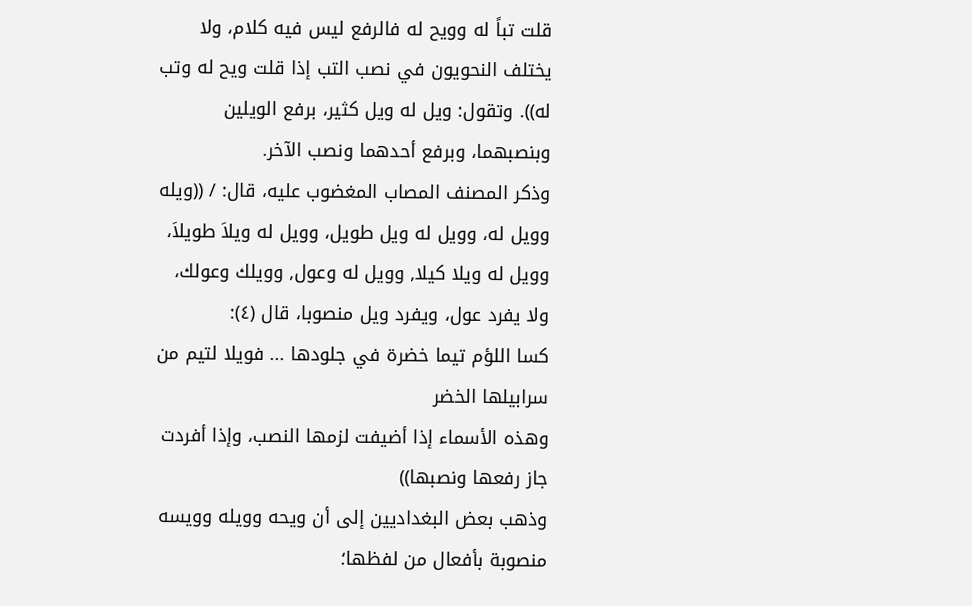قلت تباً له وويح له فالرفع ليس فيه كلام، ولا يختلف النحويون في نصب التب إذا قلت ويح له وتب له)). وتقول: ويل له ويل كثير، برفع الويلين وبنصبهما، وبرفع أحدهما ونصب الآخر.
وذكر المصنف المصاب المغضوب عليه، قال: / ((ويله وويل له، وويل له ويل طويل، وويل له ويلاَ طويلاَ، وويل له ويلا كيلا, وويل له وعول, وويلك وعولك، ولا يفرد عول، ويفرد ويل منصوبا، قال (٤):
كسا اللؤم تيما خضرة في جلودها ... فويلا لتيم من سرابيلها الخضر
وهذه الأسماء إذا أضيفت لزمها النصب، وإذا أفردت جاز رفعها ونصبها))
وذهب بعض البغداديين إلى أن ويحه وويله وويسه منصوبة بأفعال من لفظها؛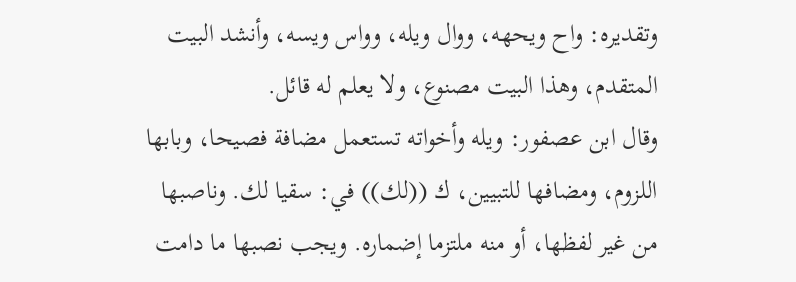وتقديره: واح ويحهه، ووال ويله، وواس ويسه، وأنشد البيت المتقدم، وهذا البيت مصنوع، ولا يعلم له قائل.
وقال ابن عصفور: ويله وأخواته تستعمل مضافة فصيحا، وبابها اللزوم، ومضافها للتبيين، ك ((لك)) في: سقيا لك. وناصبها من غير لفظها، أو منه ملتزما إضماره. ويجب نصبها ما دامت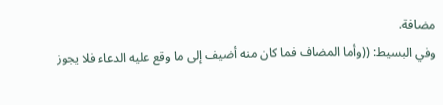مضافة.
وفي البسيط: ((وأما المضاف فما كان منه أضيف إلى ما وقع عليه الدعاء فلا يجوز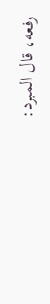رفعه، قال المبرد: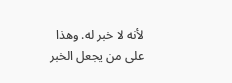لأنه لا خبر له. وهذا على من يجعل الخبر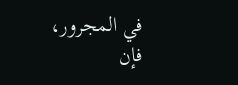في المجرور، فإن